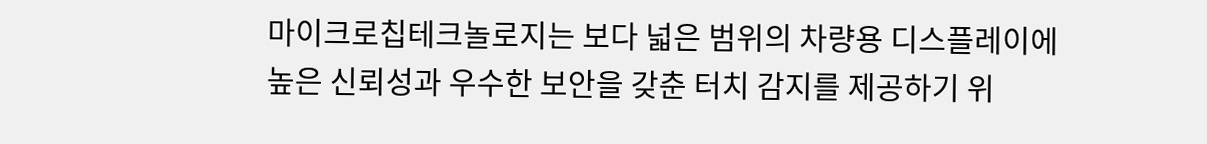마이크로칩테크놀로지는 보다 넓은 범위의 차량용 디스플레이에 높은 신뢰성과 우수한 보안을 갖춘 터치 감지를 제공하기 위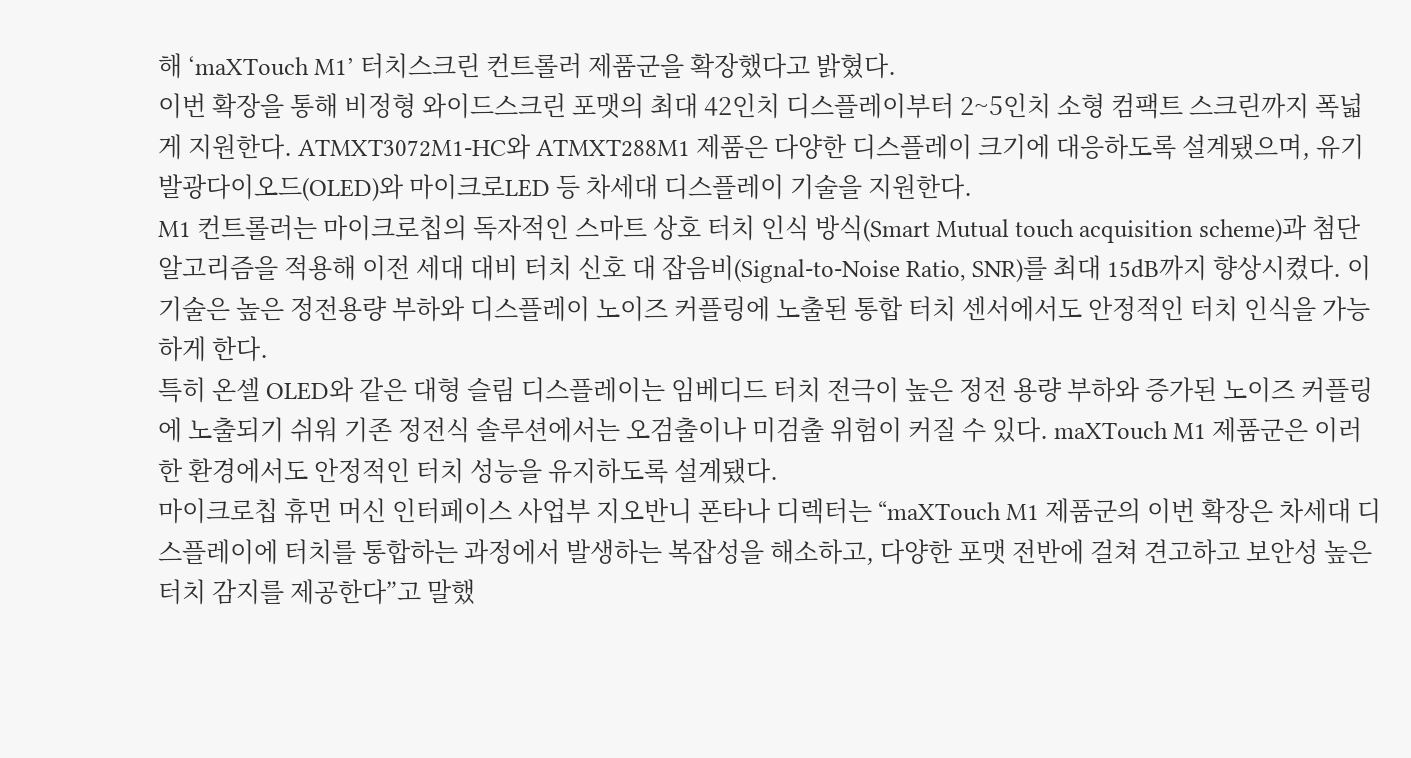해 ‘maXTouch M1’ 터치스크린 컨트롤러 제품군을 확장했다고 밝혔다.
이번 확장을 통해 비정형 와이드스크린 포맷의 최대 42인치 디스플레이부터 2~5인치 소형 컴팩트 스크린까지 폭넓게 지원한다. ATMXT3072M1-HC와 ATMXT288M1 제품은 다양한 디스플레이 크기에 대응하도록 설계됐으며, 유기발광다이오드(OLED)와 마이크로LED 등 차세대 디스플레이 기술을 지원한다.
M1 컨트롤러는 마이크로칩의 독자적인 스마트 상호 터치 인식 방식(Smart Mutual touch acquisition scheme)과 첨단 알고리즘을 적용해 이전 세대 대비 터치 신호 대 잡음비(Signal-to-Noise Ratio, SNR)를 최대 15dB까지 향상시켰다. 이 기술은 높은 정전용량 부하와 디스플레이 노이즈 커플링에 노출된 통합 터치 센서에서도 안정적인 터치 인식을 가능하게 한다.
특히 온셀 OLED와 같은 대형 슬림 디스플레이는 임베디드 터치 전극이 높은 정전 용량 부하와 증가된 노이즈 커플링에 노출되기 쉬워 기존 정전식 솔루션에서는 오검출이나 미검출 위험이 커질 수 있다. maXTouch M1 제품군은 이러한 환경에서도 안정적인 터치 성능을 유지하도록 설계됐다.
마이크로칩 휴먼 머신 인터페이스 사업부 지오반니 폰타나 디렉터는 “maXTouch M1 제품군의 이번 확장은 차세대 디스플레이에 터치를 통합하는 과정에서 발생하는 복잡성을 해소하고, 다양한 포맷 전반에 걸쳐 견고하고 보안성 높은 터치 감지를 제공한다”고 말했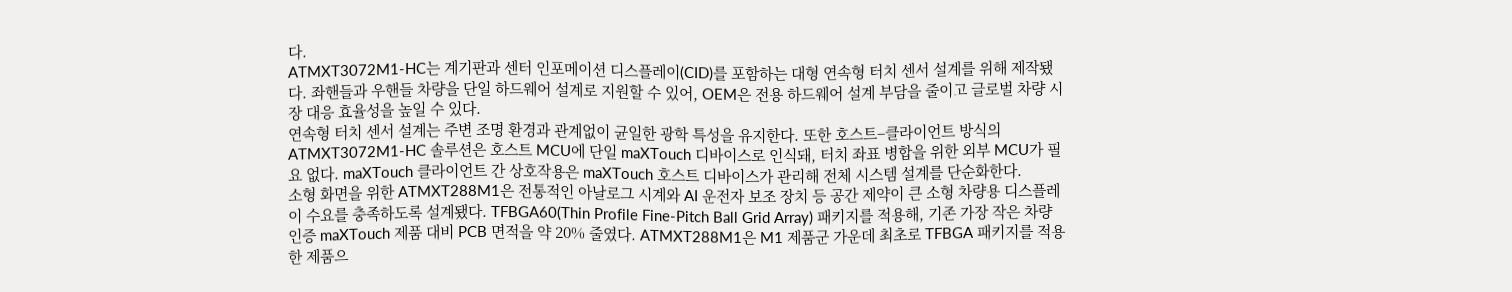다.
ATMXT3072M1-HC는 계기판과 센터 인포메이션 디스플레이(CID)를 포함하는 대형 연속형 터치 센서 설계를 위해 제작됐다. 좌핸들과 우핸들 차량을 단일 하드웨어 설계로 지원할 수 있어, OEM은 전용 하드웨어 설계 부담을 줄이고 글로벌 차량 시장 대응 효율성을 높일 수 있다.
연속형 터치 센서 설계는 주변 조명 환경과 관계없이 균일한 광학 특성을 유지한다. 또한 호스트–클라이언트 방식의 ATMXT3072M1-HC 솔루션은 호스트 MCU에 단일 maXTouch 디바이스로 인식돼, 터치 좌표 병합을 위한 외부 MCU가 필요 없다. maXTouch 클라이언트 간 상호작용은 maXTouch 호스트 디바이스가 관리해 전체 시스템 설계를 단순화한다.
소형 화면을 위한 ATMXT288M1은 전통적인 아날로그 시계와 AI 운전자 보조 장치 등 공간 제약이 큰 소형 차량용 디스플레이 수요를 충족하도록 설계됐다. TFBGA60(Thin Profile Fine-Pitch Ball Grid Array) 패키지를 적용해, 기존 가장 작은 차량 인증 maXTouch 제품 대비 PCB 면적을 약 20% 줄였다. ATMXT288M1은 M1 제품군 가운데 최초로 TFBGA 패키지를 적용한 제품으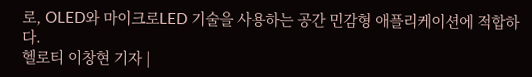로, OLED와 마이크로LED 기술을 사용하는 공간 민감형 애플리케이션에 적합하다.
헬로티 이창현 기자 |